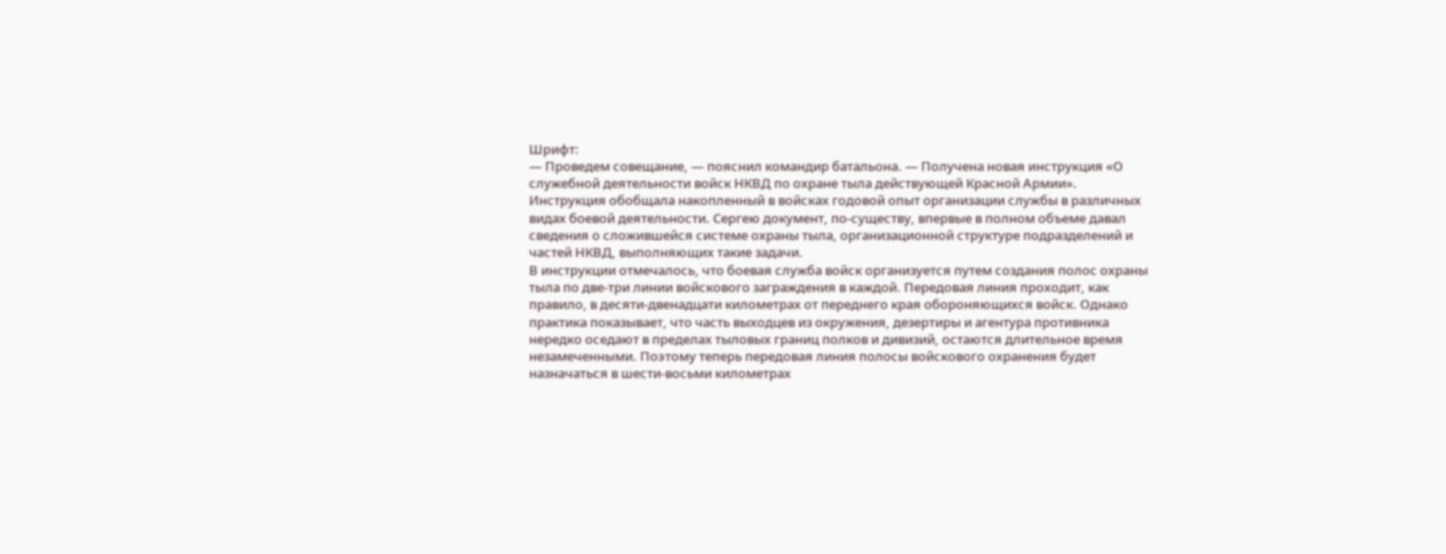Шрифт:
— Проведем совещание, — пояснил командир батальона. — Получена новая инструкция «О служебной деятельности войск НКВД по охране тыла действующей Красной Армии».
Инструкция обобщала накопленный в войсках годовой опыт организации службы в различных видах боевой деятельности. Сергею документ, по-существу, впервые в полном объеме давал сведения о сложившейся системе охраны тыла, организационной структуре подразделений и частей НКВД, выполняющих такие задачи.
В инструкции отмечалось, что боевая служба войск организуется путем создания полос охраны тыла по две-три линии войскового заграждения в каждой. Передовая линия проходит, как правило, в десяти-двенадцати километрах от переднего края обороняющихся войск. Однако практика показывает, что часть выходцев из окружения, дезертиры и агентура противника нередко оседают в пределах тыловых границ полков и дивизий, остаются длительное время незамеченными. Поэтому теперь передовая линия полосы войскового охранения будет назначаться в шести-восьми километрах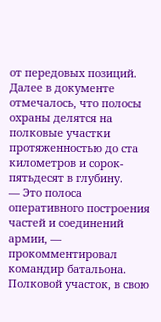от передовых позиций.
Далее в документе отмечалось, что полосы охраны делятся на полковые участки протяженностью до ста километров и сорок-пятьдесят в глубину.
— Это полоса оперативного построения частей и соединений армии, — прокомментировал командир батальона.
Полковой участок, в свою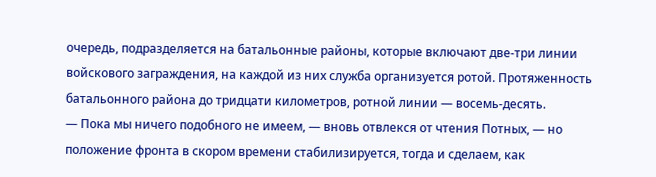очередь, подразделяется на батальонные районы, которые включают две-три линии войскового заграждения, на каждой из них служба организуется ротой. Протяженность батальонного района до тридцати километров, ротной линии — восемь-десять.
— Пока мы ничего подобного не имеем, — вновь отвлекся от чтения Потных, — но положение фронта в скором времени стабилизируется, тогда и сделаем, как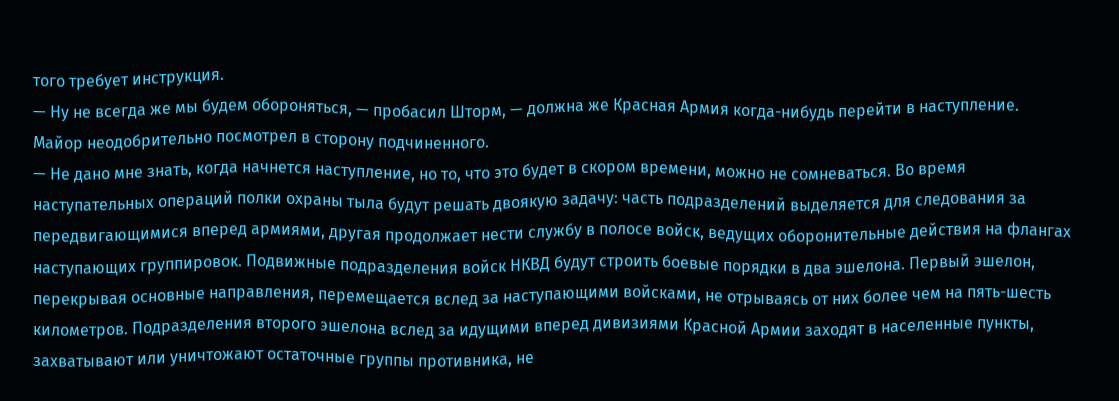того требует инструкция.
— Ну не всегда же мы будем обороняться, — пробасил Шторм, — должна же Красная Армия когда-нибудь перейти в наступление.
Майор неодобрительно посмотрел в сторону подчиненного.
— Не дано мне знать, когда начнется наступление, но то, что это будет в скором времени, можно не сомневаться. Во время наступательных операций полки охраны тыла будут решать двоякую задачу: часть подразделений выделяется для следования за передвигающимися вперед армиями, другая продолжает нести службу в полосе войск, ведущих оборонительные действия на флангах наступающих группировок. Подвижные подразделения войск НКВД будут строить боевые порядки в два эшелона. Первый эшелон, перекрывая основные направления, перемещается вслед за наступающими войсками, не отрываясь от них более чем на пять-шесть километров. Подразделения второго эшелона вслед за идущими вперед дивизиями Красной Армии заходят в населенные пункты, захватывают или уничтожают остаточные группы противника, не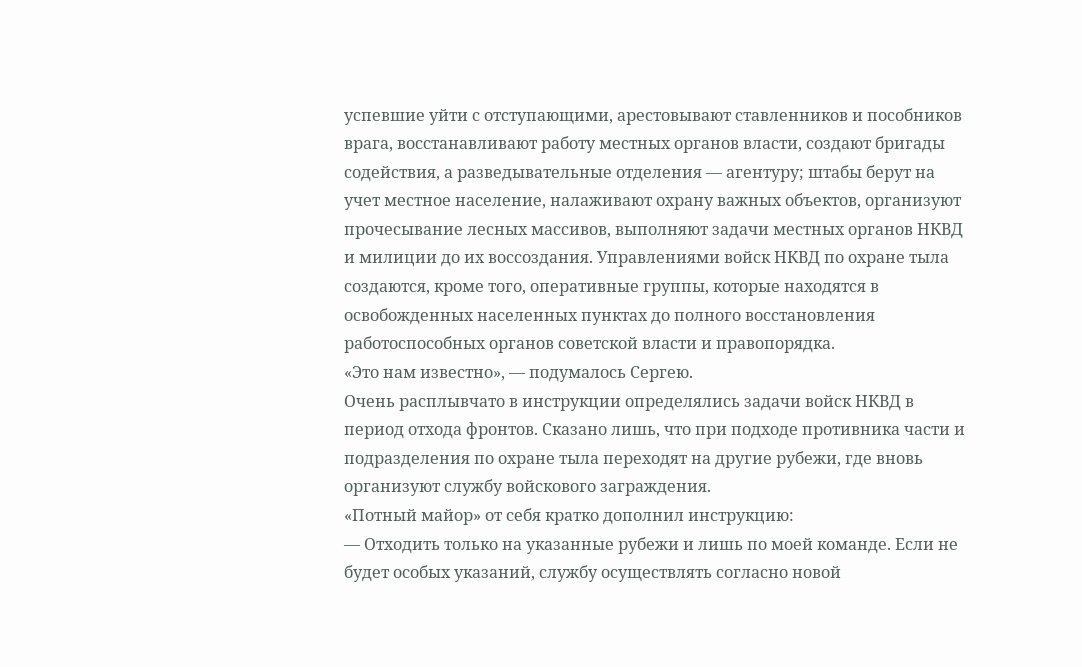успевшие уйти с отступающими, арестовывают ставленников и пособников врага, восстанавливают работу местных органов власти, создают бригады содействия, а разведывательные отделения — агентуру; штабы берут на учет местное население, налаживают охрану важных объектов, организуют прочесывание лесных массивов, выполняют задачи местных органов НКВД и милиции до их воссоздания. Управлениями войск НКВД по охране тыла создаются, кроме того, оперативные группы, которые находятся в освобожденных населенных пунктах до полного восстановления работоспособных органов советской власти и правопорядка.
«Это нам известно», — подумалось Сергею.
Очень расплывчато в инструкции определялись задачи войск НКВД в период отхода фронтов. Сказано лишь, что при подходе противника части и подразделения по охране тыла переходят на другие рубежи, где вновь организуют службу войскового заграждения.
«Потный майор» от себя кратко дополнил инструкцию:
— Отходить только на указанные рубежи и лишь по моей команде. Если не будет особых указаний, службу осуществлять согласно новой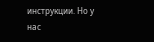инструкции. Но у нас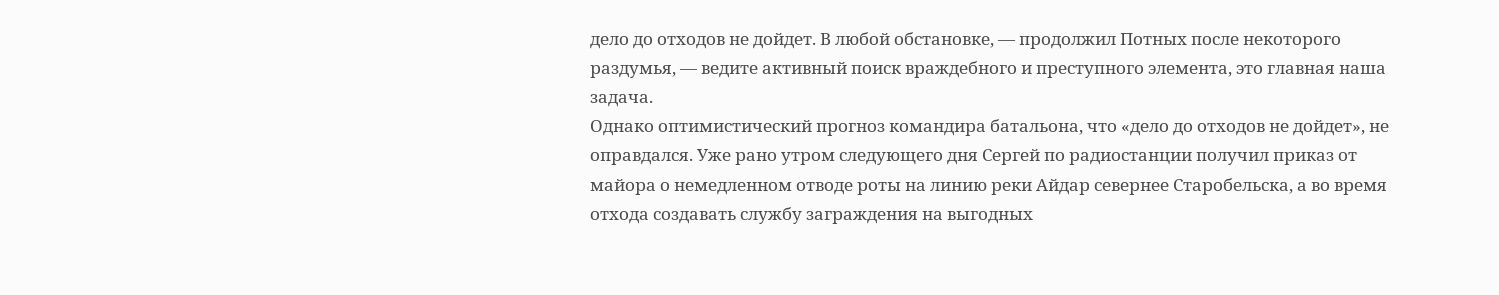дело до отходов не дойдет. В любой обстановке, — продолжил Потных после некоторого раздумья, — ведите активный поиск враждебного и преступного элемента, это главная наша задача.
Однако оптимистический прогноз командира батальона, что «дело до отходов не дойдет», не оправдался. Уже рано утром следующего дня Сергей по радиостанции получил приказ от майора о немедленном отводе роты на линию реки Айдар севернее Старобельска, а во время отхода создавать службу заграждения на выгодных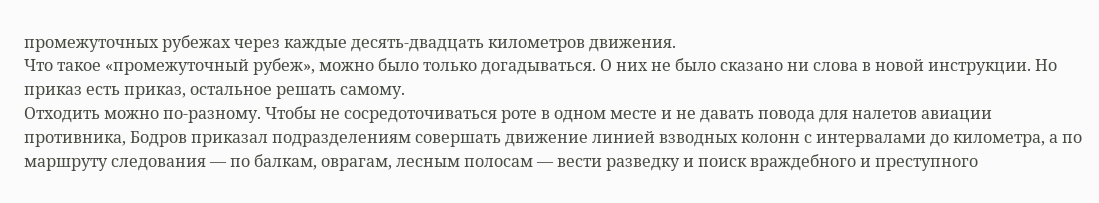промежуточных рубежах через каждые десять-двадцать километров движения.
Что такое «промежуточный рубеж», можно было только догадываться. О них не было сказано ни слова в новой инструкции. Но приказ есть приказ, остальное решать самому.
Отходить можно по-разному. Чтобы не сосредоточиваться роте в одном месте и не давать повода для налетов авиации противника, Бодров приказал подразделениям совершать движение линией взводных колонн с интервалами до километра, а по маршруту следования — по балкам, оврагам, лесным полосам — вести разведку и поиск враждебного и преступного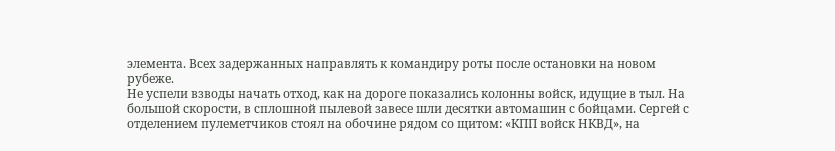элемента. Всех задержанных направлять к командиру роты после остановки на новом рубеже.
Не успели взводы начать отход, как на дороге показались колонны войск, идущие в тыл. На большой скорости, в сплошной пылевой завесе шли десятки автомашин с бойцами. Сергей с отделением пулеметчиков стоял на обочине рядом со щитом: «КПП войск НКВД», на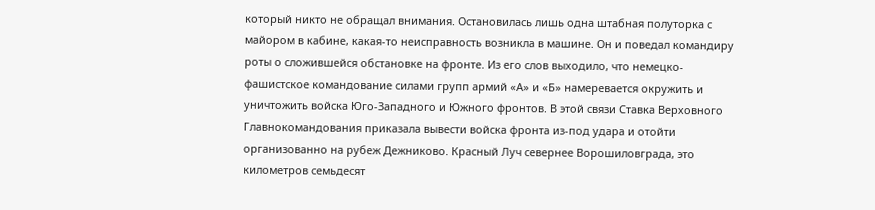который никто не обращал внимания. Остановилась лишь одна штабная полуторка с майором в кабине, какая-то неисправность возникла в машине. Он и поведал командиру роты о сложившейся обстановке на фронте. Из его слов выходило, что немецко-фашистское командование силами групп армий «А» и «Б» намеревается окружить и уничтожить войска Юго-Западного и Южного фронтов. В этой связи Ставка Верховного Главнокомандования приказала вывести войска фронта из-под удара и отойти организованно на рубеж Дежниково. Красный Луч севернее Ворошиловграда, это километров семьдесят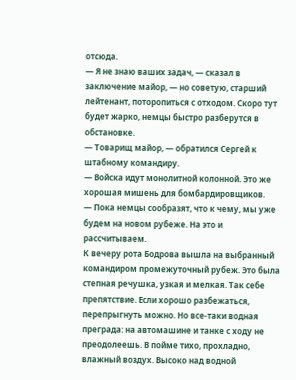отсюда.
— Я не знаю ваших задач, — сказал в заключение майор, — но советую, старший лейтенант, поторопиться с отходом. Скоро тут будет жарко, немцы быстро разберутся в обстановке.
— Товарищ майор, — обратился Сергей к штабному командиру.
— Войска идут монолитной колонной. Это же хорошая мишень для бомбардировщиков.
— Пока немцы сообразят, что к чему, мы уже будем на новом рубеже. На это и рассчитываем.
К вечеру рота Бодрова вышла на выбранный командиром промежуточный рубеж. Это была степная речушка, узкая и мелкая. Так себе препятствие. Если хорошо разбежаться, перепрыгнуть можно. Но все-таки водная преграда: на автомашине и танке с ходу не преодолеешь. В пойме тихо, прохладно, влажный воздух. Высоко над водной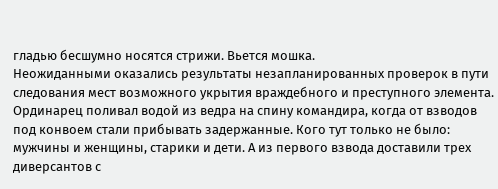гладью бесшумно носятся стрижи. Вьется мошка.
Неожиданными оказались результаты незапланированных проверок в пути следования мест возможного укрытия враждебного и преступного элемента. Ординарец поливал водой из ведра на спину командира, когда от взводов под конвоем стали прибывать задержанные. Кого тут только не было: мужчины и женщины, старики и дети. А из первого взвода доставили трех диверсантов с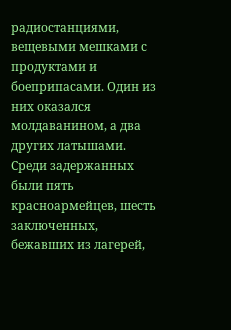радиостанциями, вещевыми мешками с продуктами и боеприпасами. Один из них оказался молдаванином, а два других латышами. Среди задержанных были пять красноармейцев, шесть заключенных, бежавших из лагерей,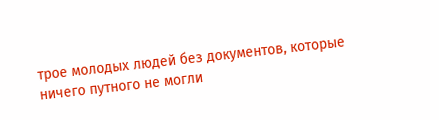трое молодых людей без документов, которые ничего путного не могли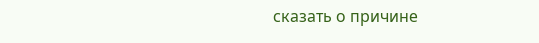сказать о причине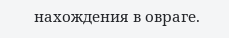нахождения в овраге.